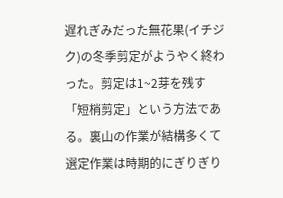遅れぎみだった無花果(イチジク)の冬季剪定がようやく終わった。剪定は1~2芽を残す「短梢剪定」という方法である。裏山の作業が結構多くて選定作業は時期的にぎりぎり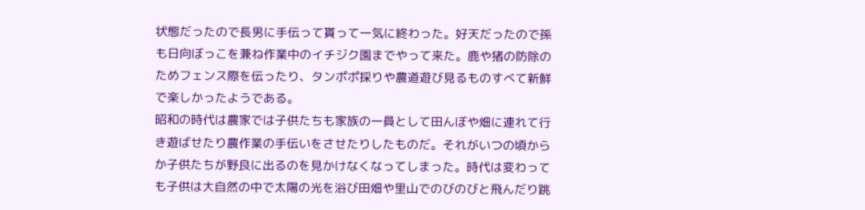状態だったので長男に手伝って貰って一気に終わった。好天だったので孫も日向ぼっこを兼ね作業中のイチジク園までやって来た。鹿や猪の防除のためフェンス際を伝ったり、タンポポ採りや農道遊び見るものすべて新鮮で楽しかったようである。
昭和の時代は農家では子供たちも家族の一員として田んぼや畑に連れて行き遊ばせたり農作業の手伝いをさせたりしたものだ。それがいつの頃からか子供たちが野良に出るのを見かけなくなってしまった。時代は変わっても子供は大自然の中で太陽の光を浴び田畑や里山でのびのびと飛んだり跳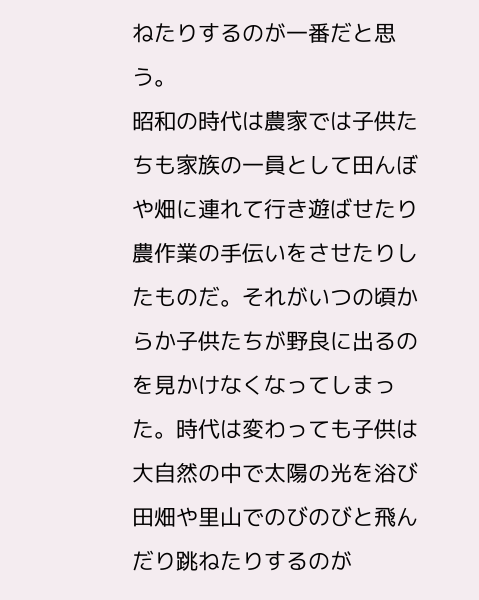ねたりするのが一番だと思う。
昭和の時代は農家では子供たちも家族の一員として田んぼや畑に連れて行き遊ばせたり農作業の手伝いをさせたりしたものだ。それがいつの頃からか子供たちが野良に出るのを見かけなくなってしまった。時代は変わっても子供は大自然の中で太陽の光を浴び田畑や里山でのびのびと飛んだり跳ねたりするのが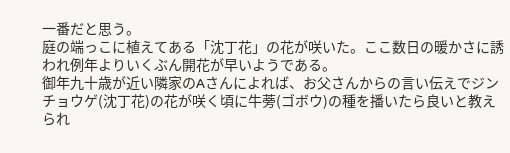一番だと思う。
庭の端っこに植えてある「沈丁花」の花が咲いた。ここ数日の暖かさに誘われ例年よりいくぶん開花が早いようである。
御年九十歳が近い隣家のAさんによれば、お父さんからの言い伝えでジンチョウゲ(沈丁花)の花が咲く頃に牛蒡(ゴボウ)の種を播いたら良いと教えられ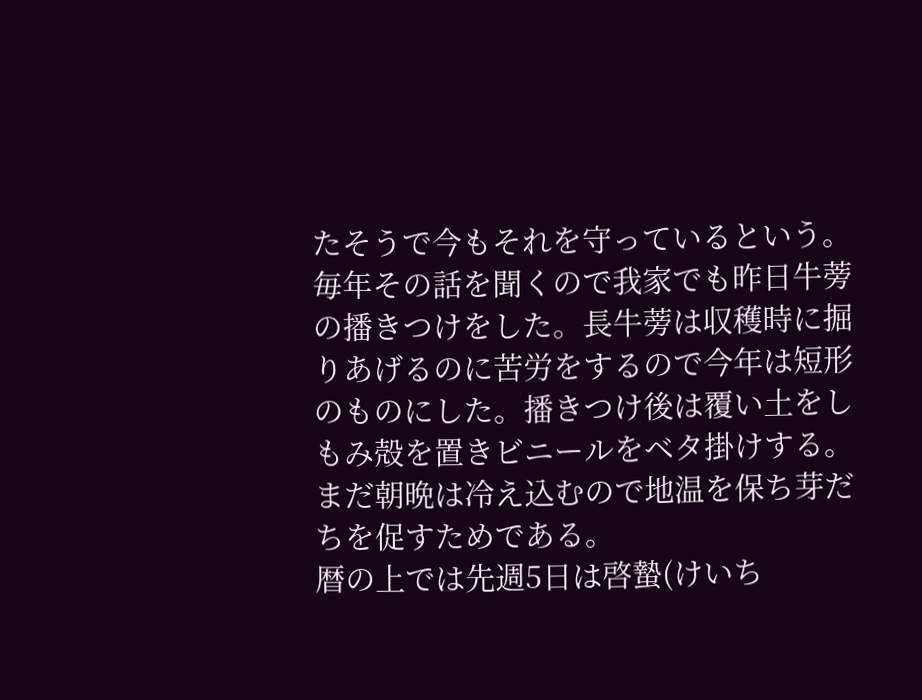たそうで今もそれを守っているという。毎年その話を聞くので我家でも昨日牛蒡の播きつけをした。長牛蒡は収穫時に掘りあげるのに苦労をするので今年は短形のものにした。播きつけ後は覆い土をしもみ殻を置きビニールをベタ掛けする。まだ朝晩は冷え込むので地温を保ち芽だちを促すためである。
暦の上では先週5日は啓蟄(けいち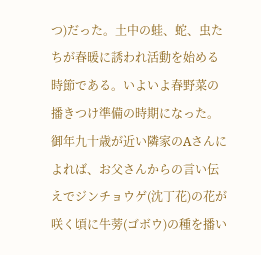つ)だった。土中の蛙、蛇、虫たちが春暖に誘われ活動を始める時節である。いよいよ春野菜の播きつけ準備の時期になった。
御年九十歳が近い隣家のAさんによれば、お父さんからの言い伝えでジンチョウゲ(沈丁花)の花が咲く頃に牛蒡(ゴボウ)の種を播い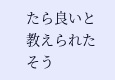たら良いと教えられたそう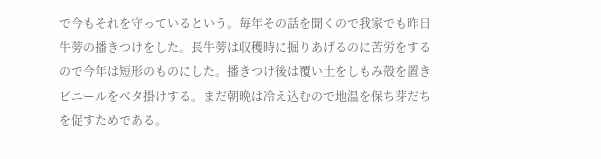で今もそれを守っているという。毎年その話を聞くので我家でも昨日牛蒡の播きつけをした。長牛蒡は収穫時に掘りあげるのに苦労をするので今年は短形のものにした。播きつけ後は覆い土をしもみ殻を置きビニールをベタ掛けする。まだ朝晩は冷え込むので地温を保ち芽だちを促すためである。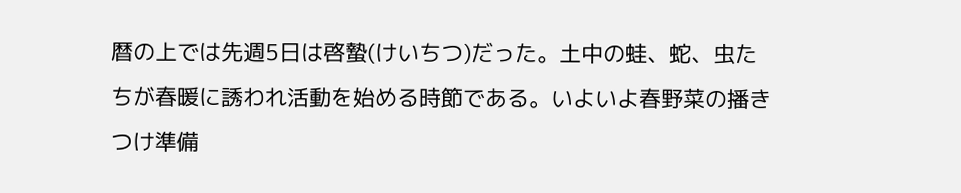暦の上では先週5日は啓蟄(けいちつ)だった。土中の蛙、蛇、虫たちが春暖に誘われ活動を始める時節である。いよいよ春野菜の播きつけ準備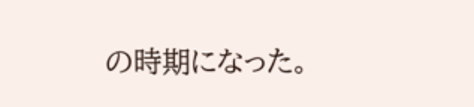の時期になった。